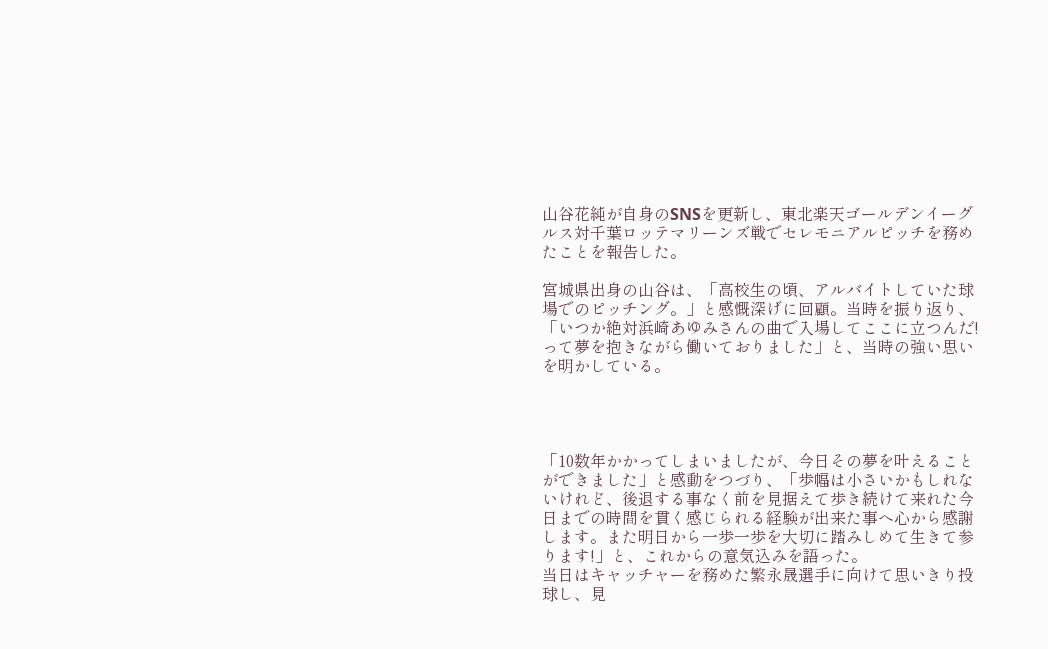山谷花純が自身のSNSを更新し、東北楽天ゴールデンイーグルス対千葉ロッテマリーンズ戦でセレモニアルピッチを務めたことを報告した。

宮城県出身の山谷は、「高校生の頃、アルバイトしていた球場でのピッチング。」と感慨深げに回顧。当時を振り返り、「いつか絶対浜崎あゆみさんの曲で入場してここに立つんだ!って夢を抱きながら働いておりました」と、当時の強い思いを明かしている。




「10数年かかってしまいましたが、今日その夢を叶えることができました」と感動をつづり、「歩幅は小さいかもしれないけれど、後退する事なく前を見据えて歩き続けて来れた今日までの時間を貫く感じられる経験が出来た事へ心から感謝します。また明日から一歩一歩を大切に踏みしめて生きて参ります!」と、これからの意気込みを語った。
当日はキャッチャーを務めた繁永晟選手に向けて思いきり投球し、見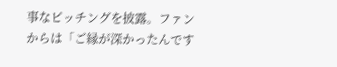事なピッチングを披露。ファンからは「ご縁が深かったんです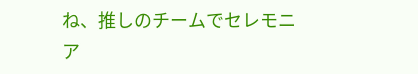ね、推しのチームでセレモニア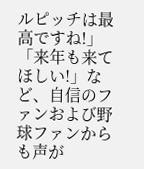ルピッチは最高ですね!」「来年も来てほしい!」など、自信のファンおよび野球ファンからも声が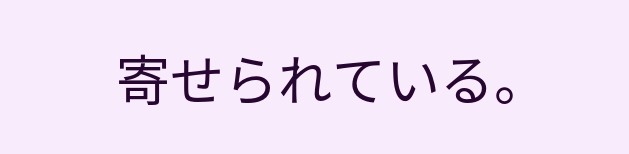寄せられている。